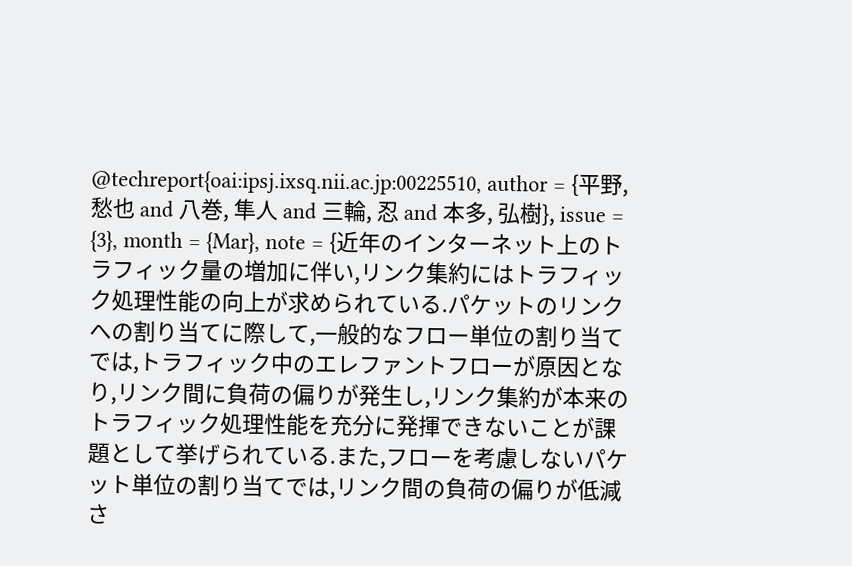@techreport{oai:ipsj.ixsq.nii.ac.jp:00225510, author = {平野, 愁也 and 八巻, 隼人 and 三輪, 忍 and 本多, 弘樹}, issue = {3}, month = {Mar}, note = {近年のインターネット上のトラフィック量の増加に伴い,リンク集約にはトラフィック処理性能の向上が求められている.パケットのリンクへの割り当てに際して,一般的なフロー単位の割り当てでは,トラフィック中のエレファントフローが原因となり,リンク間に負荷の偏りが発生し,リンク集約が本来のトラフィック処理性能を充分に発揮できないことが課題として挙げられている.また,フローを考慮しないパケット単位の割り当てでは,リンク間の負荷の偏りが低減さ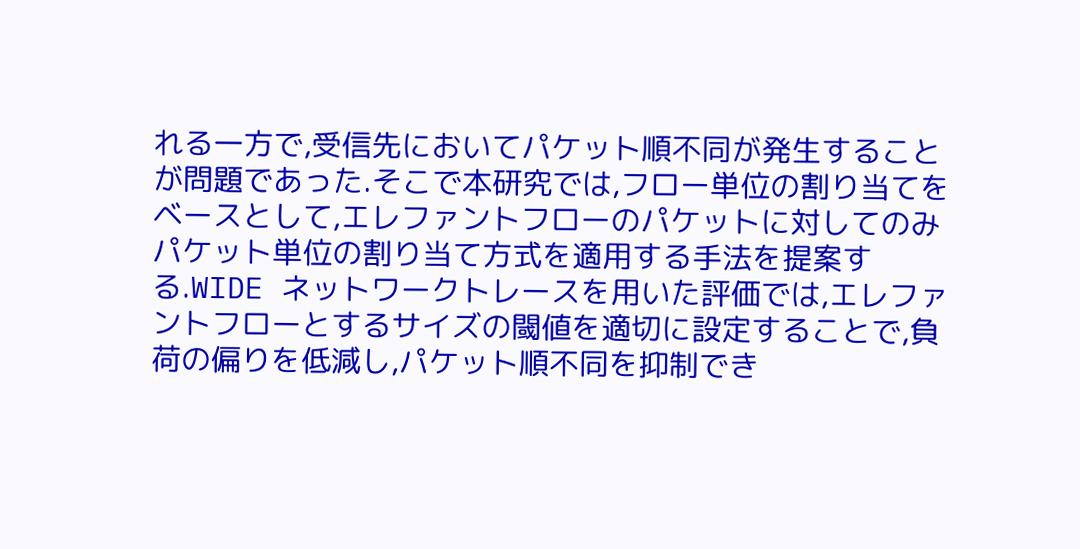れる一方で,受信先においてパケット順不同が発生することが問題であった.そこで本研究では,フロー単位の割り当てをベースとして,エレファントフローのパケットに対してのみパケット単位の割り当て方式を適用する手法を提案する.WIDE ネットワークトレースを用いた評価では,エレファントフローとするサイズの閾値を適切に設定することで,負荷の偏りを低減し,パケット順不同を抑制でき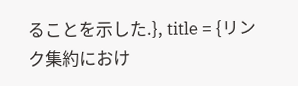ることを示した.}, title = {リンク集約におけ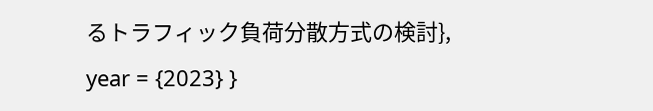るトラフィック負荷分散方式の検討}, year = {2023} }